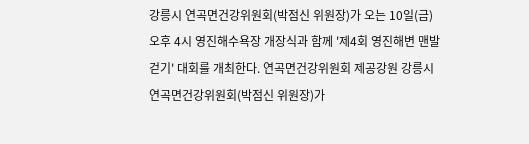강릉시 연곡면건강위원회(박점신 위원장)가 오는 10일(금) 오후 4시 영진해수욕장 개장식과 함께 '제4회 영진해변 맨발걷기' 대회를 개최한다. 연곡면건강위원회 제공강원 강릉시 연곡면건강위원회(박점신 위원장)가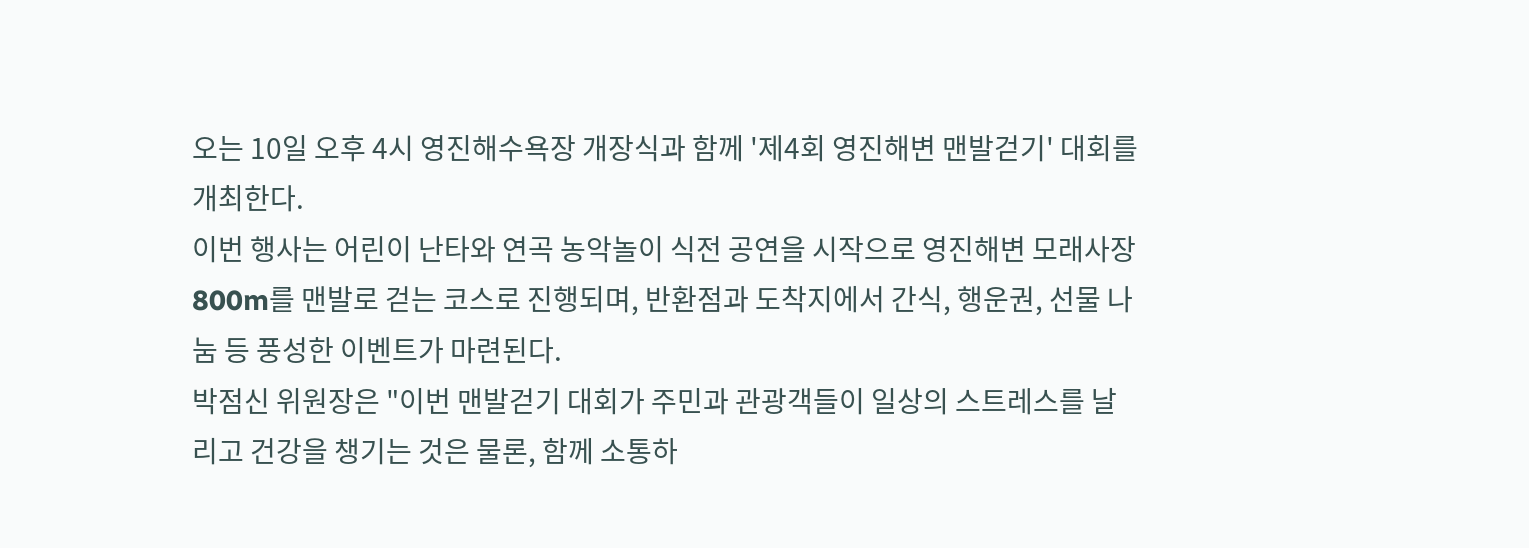오는 10일 오후 4시 영진해수욕장 개장식과 함께 '제4회 영진해변 맨발걷기' 대회를 개최한다.
이번 행사는 어린이 난타와 연곡 농악놀이 식전 공연을 시작으로 영진해변 모래사장 800m를 맨발로 걷는 코스로 진행되며, 반환점과 도착지에서 간식, 행운권, 선물 나눔 등 풍성한 이벤트가 마련된다.
박점신 위원장은 "이번 맨발걷기 대회가 주민과 관광객들이 일상의 스트레스를 날리고 건강을 챙기는 것은 물론, 함께 소통하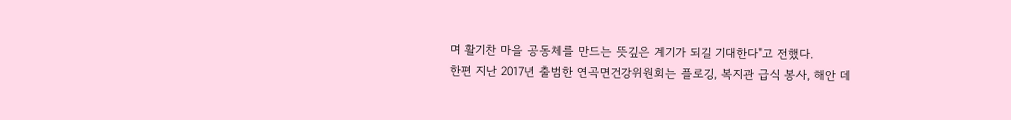며 활기찬 마을 공동체를 만드는 뜻깊은 계기가 되길 기대한다"고 전했다.
한편 지난 2017년 출범한 연곡면건강위원회는 플로깅, 복지관 급식 봉사, 해안 데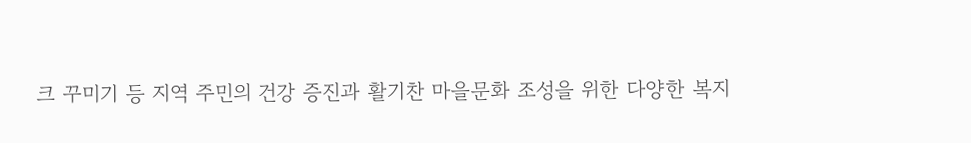크 꾸미기 등 지역 주민의 건강 증진과 활기찬 마을문화 조성을 위한 다양한 복지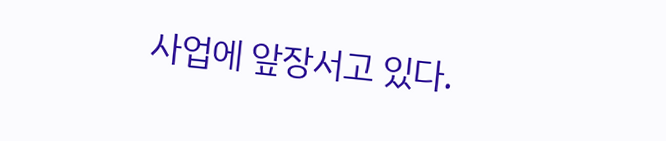사업에 앞장서고 있다.